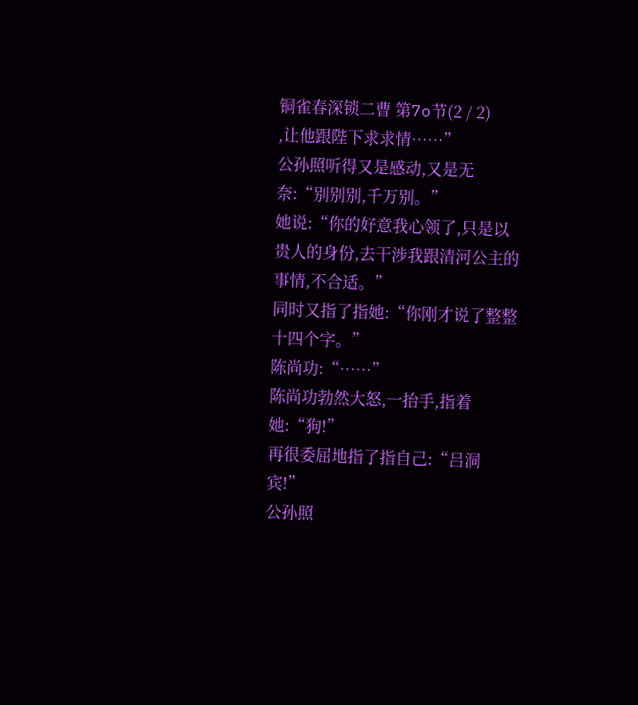铜雀春深锁二曹 第7o节(2 / 2)
,让他跟陛下求求情……”
公孙照听得又是感动,又是无奈:“别别别,千万别。”
她说:“你的好意我心领了,只是以贵人的身份,去干涉我跟清河公主的事情,不合适。”
同时又指了指她:“你刚才说了整整十四个字。”
陈尚功:“……”
陈尚功勃然大怒,一抬手,指着她:“狗!”
再很委屈地指了指自己:“吕洞宾!”
公孙照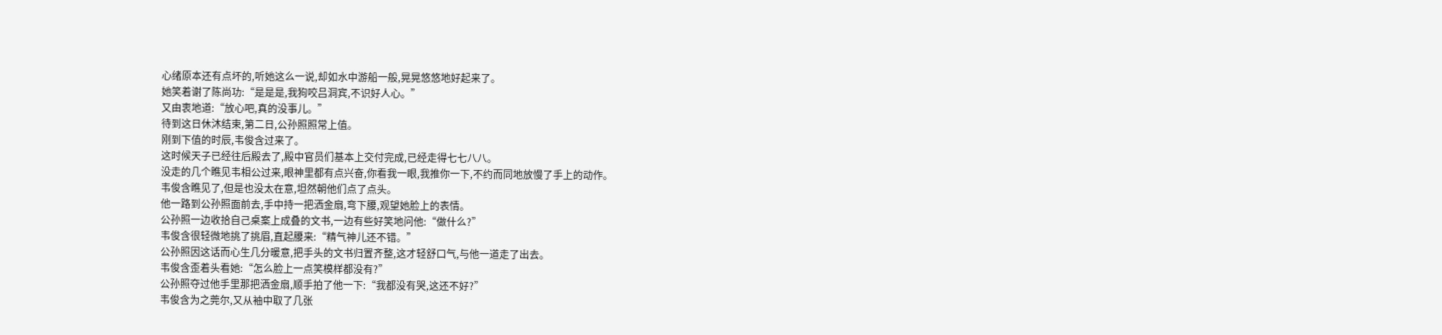心绪原本还有点坏的,听她这么一说,却如水中游船一般,晃晃悠悠地好起来了。
她笑着谢了陈尚功:“是是是,我狗咬吕洞宾,不识好人心。”
又由衷地道:“放心吧,真的没事儿。”
待到这日休沐结束,第二日,公孙照照常上值。
刚到下值的时辰,韦俊含过来了。
这时候天子已经往后殿去了,殿中官员们基本上交付完成,已经走得七七八八。
没走的几个瞧见韦相公过来,眼神里都有点兴奋,你看我一眼,我推你一下,不约而同地放慢了手上的动作。
韦俊含瞧见了,但是也没太在意,坦然朝他们点了点头。
他一路到公孙照面前去,手中持一把洒金扇,弯下腰,观望她脸上的表情。
公孙照一边收拾自己桌案上成叠的文书,一边有些好笑地问他:“做什么?”
韦俊含很轻微地挑了挑眉,直起腰来:“精气神儿还不错。”
公孙照因这话而心生几分暖意,把手头的文书归置齐整,这才轻舒口气,与他一道走了出去。
韦俊含歪着头看她:“怎么脸上一点笑模样都没有?”
公孙照夺过他手里那把洒金扇,顺手拍了他一下:“我都没有哭,这还不好?”
韦俊含为之莞尔,又从袖中取了几张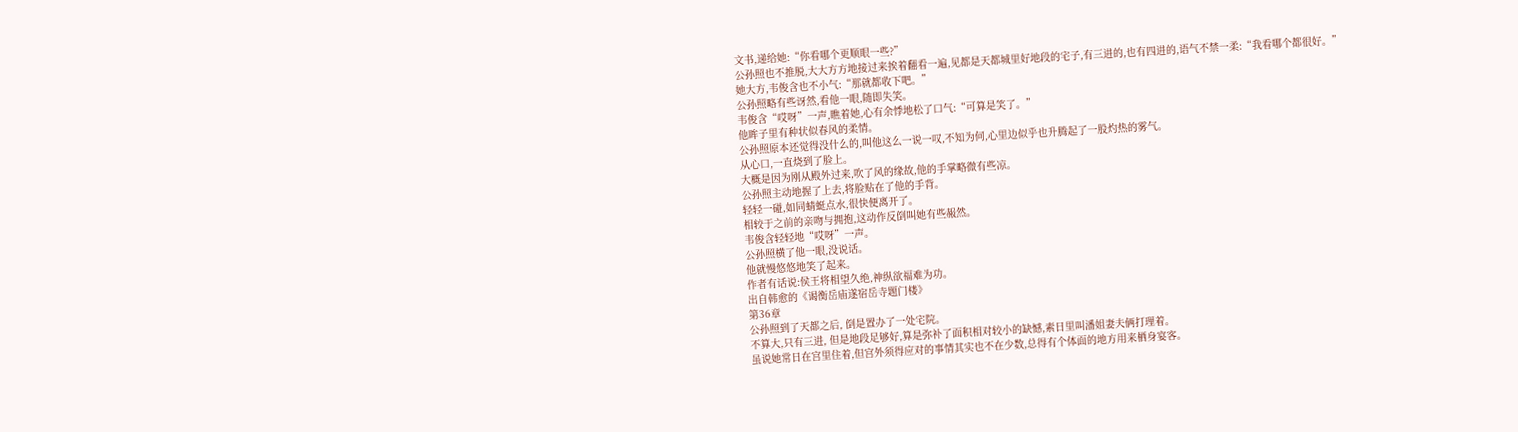文书,递给她:“你看哪个更顺眼一些?”
公孙照也不推脱,大大方方地接过来挨着翻看一遍,见都是天都城里好地段的宅子,有三进的,也有四进的,语气不禁一柔:“我看哪个都很好。”
她大方,韦俊含也不小气:“那就都收下吧。”
公孙照略有些讶然,看他一眼,随即失笑。
韦俊含“哎呀”一声,瞧着她,心有余悸地松了口气:“可算是笑了。”
他眸子里有种状似春风的柔情。
公孙照原本还觉得没什么的,叫他这么一说一叹,不知为何,心里边似乎也升腾起了一股灼热的雾气。
从心口,一直烧到了脸上。
大概是因为刚从殿外过来,吹了风的缘故,他的手掌略微有些凉。
公孙照主动地握了上去,将脸贴在了他的手背。
轻轻一碰,如同蜻蜓点水,很快便离开了。
相较于之前的亲吻与拥抱,这动作反倒叫她有些赧然。
韦俊含轻轻地“哎呀”一声。
公孙照横了他一眼,没说话。
他就慢悠悠地笑了起来。
作者有话说:侯王将相望久绝,神纵欲福难为功。
出自韩愈的《谒衡岳庙遂宿岳寺题门楼》
第36章
公孙照到了天都之后, 倒是置办了一处宅院。
不算大,只有三进, 但是地段足够好,算是弥补了面积相对较小的缺憾,素日里叫潘姐妻夫俩打理着。
虽说她常日在宫里住着,但宫外须得应对的事情其实也不在少数,总得有个体面的地方用来栖身宴客。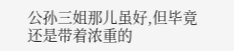公孙三姐那儿虽好,但毕竟还是带着浓重的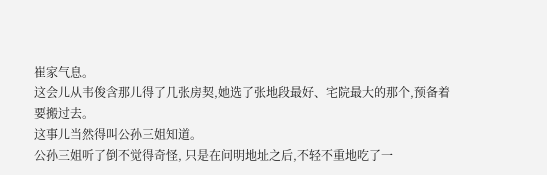崔家气息。
这会儿从韦俊含那儿得了几张房契,她选了张地段最好、宅院最大的那个,预备着要搬过去。
这事儿当然得叫公孙三姐知道。
公孙三姐听了倒不觉得奇怪, 只是在问明地址之后,不轻不重地吃了一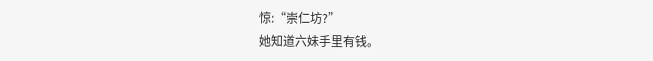惊:“崇仁坊?”
她知道六妹手里有钱。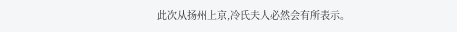此次从扬州上京,冷氏夫人必然会有所表示。